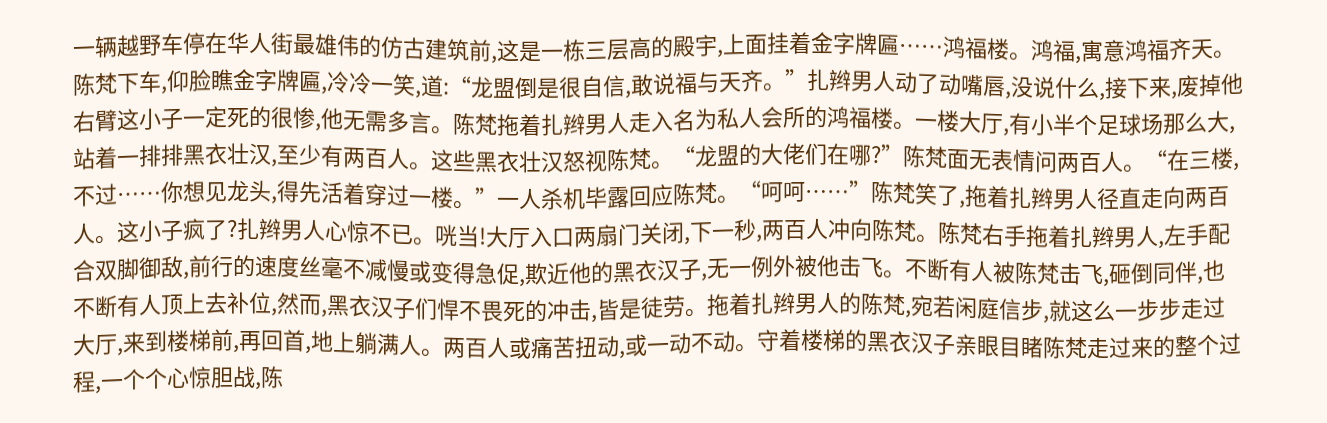一辆越野车停在华人街最雄伟的仿古建筑前,这是一栋三层高的殿宇,上面挂着金字牌匾……鸿福楼。鸿福,寓意鸿福齐天。陈梵下车,仰脸瞧金字牌匾,冷冷一笑,道:“龙盟倒是很自信,敢说福与天齐。”扎辫男人动了动嘴唇,没说什么,接下来,废掉他右臂这小子一定死的很惨,他无需多言。陈梵拖着扎辫男人走入名为私人会所的鸿福楼。一楼大厅,有小半个足球场那么大,站着一排排黑衣壮汉,至少有两百人。这些黑衣壮汉怒视陈梵。“龙盟的大佬们在哪?”陈梵面无表情问两百人。“在三楼,不过……你想见龙头,得先活着穿过一楼。”一人杀机毕露回应陈梵。“呵呵……”陈梵笑了,拖着扎辫男人径直走向两百人。这小子疯了?扎辫男人心惊不已。咣当!大厅入口两扇门关闭,下一秒,两百人冲向陈梵。陈梵右手拖着扎辫男人,左手配合双脚御敌,前行的速度丝毫不减慢或变得急促,欺近他的黑衣汉子,无一例外被他击飞。不断有人被陈梵击飞,砸倒同伴,也不断有人顶上去补位,然而,黑衣汉子们悍不畏死的冲击,皆是徒劳。拖着扎辫男人的陈梵,宛若闲庭信步,就这么一步步走过大厅,来到楼梯前,再回首,地上躺满人。两百人或痛苦扭动,或一动不动。守着楼梯的黑衣汉子亲眼目睹陈梵走过来的整个过程,一个个心惊胆战,陈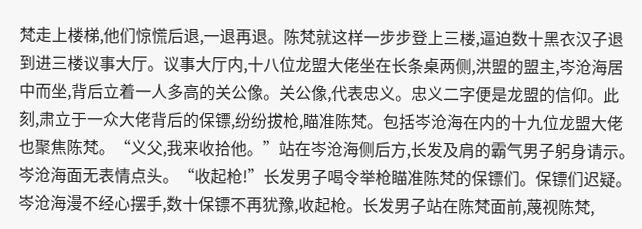梵走上楼梯,他们惊慌后退,一退再退。陈梵就这样一步步登上三楼,逼迫数十黑衣汉子退到进三楼议事大厅。议事大厅内,十八位龙盟大佬坐在长条桌两侧,洪盟的盟主,岑沧海居中而坐,背后立着一人多高的关公像。关公像,代表忠义。忠义二字便是龙盟的信仰。此刻,肃立于一众大佬背后的保镖,纷纷拔枪,瞄准陈梵。包括岑沧海在内的十九位龙盟大佬也聚焦陈梵。“义父,我来收拾他。”站在岑沧海侧后方,长发及肩的霸气男子躬身请示。岑沧海面无表情点头。“收起枪!”长发男子喝令举枪瞄准陈梵的保镖们。保镖们迟疑。岑沧海漫不经心摆手,数十保镖不再犹豫,收起枪。长发男子站在陈梵面前,蔑视陈梵,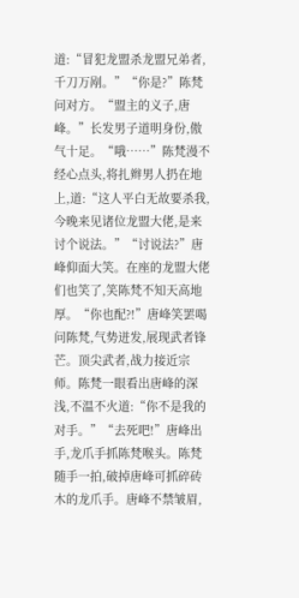道:“冒犯龙盟杀龙盟兄弟者,千刀万剐。”“你是?”陈梵问对方。“盟主的义子,唐峰。”长发男子道明身份,傲气十足。“哦……”陈梵漫不经心点头,将扎辫男人扔在地上,道:“这人平白无故要杀我,今晚来见诸位龙盟大佬,是来讨个说法。”“讨说法?”唐峰仰面大笑。在座的龙盟大佬们也笑了,笑陈梵不知天高地厚。“你也配?!”唐峰笑罢喝问陈梵,气势迸发,展现武者锋芒。顶尖武者,战力接近宗师。陈梵一眼看出唐峰的深浅,不温不火道:“你不是我的对手。”“去死吧!”唐峰出手,龙爪手抓陈梵喉头。陈梵随手一拍,破掉唐峰可抓碎砖木的龙爪手。唐峰不禁皱眉,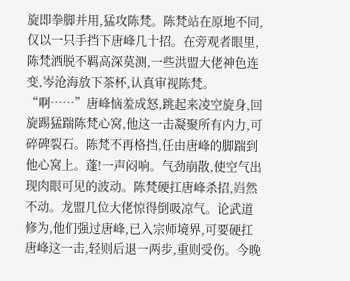旋即拳脚并用,猛攻陈梵。陈梵站在原地不同,仅以一只手挡下唐峰几十招。在旁观者眼里,陈梵洒脱不羁高深莫测,一些洪盟大佬神色连变,岑沧海放下茶杯,认真审视陈梵。“啊……”唐峰恼羞成怒,跳起来凌空旋身,回旋踢猛踹陈梵心窝,他这一击凝聚所有内力,可碎碑裂石。陈梵不再格挡,任由唐峰的脚踹到他心窝上。蓬!一声闷响。气劲崩散,使空气出现肉眼可见的波动。陈梵硬扛唐峰杀招,岿然不动。龙盟几位大佬惊得倒吸凉气。论武道修为,他们强过唐峰,已入宗师境界,可要硬扛唐峰这一击,轻则后退一两步,重则受伤。今晚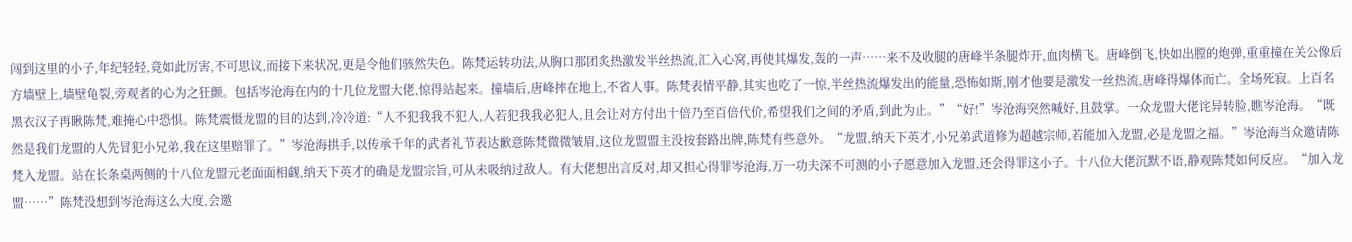闯到这里的小子,年纪轻轻,竟如此厉害,不可思议,而接下来状况,更是令他们骇然失色。陈梵运转功法,从胸口那团炙热激发半丝热流,汇入心窝,再使其爆发,轰的一声……来不及收腿的唐峰半条腿炸开,血肉横飞。唐峰倒飞,快如出膛的炮弹,重重撞在关公像后方墙壁上,墙壁龟裂,旁观者的心为之狂颤。包括岑沧海在内的十几位龙盟大佬,惊得站起来。撞墙后,唐峰摔在地上,不省人事。陈梵表情平静,其实也吃了一惊,半丝热流爆发出的能量,恐怖如斯,刚才他要是激发一丝热流,唐峰得爆体而亡。全场死寂。上百名黑衣汉子再瞅陈梵,难掩心中恐惧。陈梵震慑龙盟的目的达到,冷冷道:“人不犯我我不犯人,人若犯我我必犯人,且会让对方付出十倍乃至百倍代价,希望我们之间的矛盾,到此为止。”“好!”岑沧海突然喊好,且鼓掌。一众龙盟大佬诧异转脸,瞧岑沧海。“既然是我们龙盟的人先冒犯小兄弟,我在这里赔罪了。”岑沧海拱手,以传承千年的武者礼节表达歉意陈梵微微皱眉,这位龙盟盟主没按套路出牌,陈梵有些意外。“龙盟,纳天下英才,小兄弟武道修为超越宗师,若能加入龙盟,必是龙盟之福。”岑沧海当众邀请陈梵入龙盟。站在长条桌两侧的十八位龙盟元老面面相觑,纳天下英才的确是龙盟宗旨,可从未吸纳过敌人。有大佬想出言反对,却又担心得罪岑沧海,万一功夫深不可测的小子愿意加入龙盟,还会得罪这小子。十八位大佬沉默不语,静观陈梵如何反应。“加入龙盟……”陈梵没想到岑沧海这么大度,会邀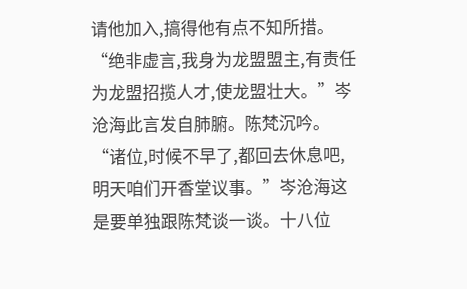请他加入,搞得他有点不知所措。“绝非虚言,我身为龙盟盟主,有责任为龙盟招揽人才,使龙盟壮大。”岑沧海此言发自肺腑。陈梵沉吟。“诸位,时候不早了,都回去休息吧,明天咱们开香堂议事。”岑沧海这是要单独跟陈梵谈一谈。十八位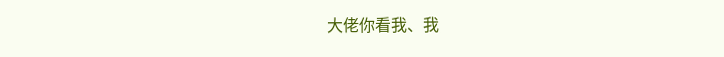大佬你看我、我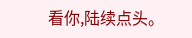看你,陆续点头。